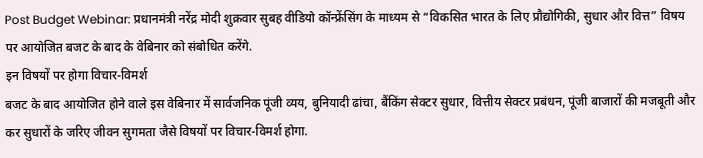Post Budget Webinar: प्रधानमंत्री नरेंद्र मोदी शुक्रवार सुबह वीडियो कॉन्फ्रेंसिंग के माध्यम से “विकसित भारत के लिए प्रौद्योगिकी, सुधार और वित्त” विषय पर आयोजित बजट के बाद के वेबिनार को संबोधित करेंगे.
इन विषयों पर होगा विचार-विमर्श
बजट के बाद आयोजित होने वाले इस वेबिनार में सार्वजनिक पूंजी व्यय, बुनियादी ढांचा, बैंकिंग सेक्टर सुधार, वित्तीय सेक्टर प्रबंधन, पूंजी बाजारों की मजबूती और कर सुधारों के जरिए जीवन सुगमता जैसे विषयों पर विचार-विमर्श होगा.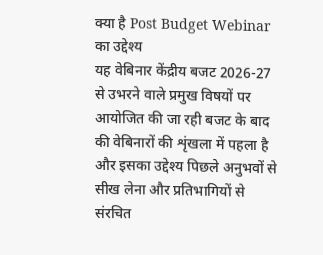क्या है Post Budget Webinar का उद्देश्य
यह वेबिनार केंद्रीय बजट 2026-27 से उभरने वाले प्रमुख विषयों पर आयोजित की जा रही बजट के बाद की वेबिनारों की शृंखला में पहला है और इसका उद्देश्य पिछले अनुभवों से सीख लेना और प्रतिभागियों से संरचित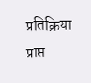प्रतिक्रिया प्राप्त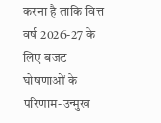करना है ताकि वित्त वर्ष 2026-27 के लिए बजट घोषणाओं के परिणाम-उन्मुख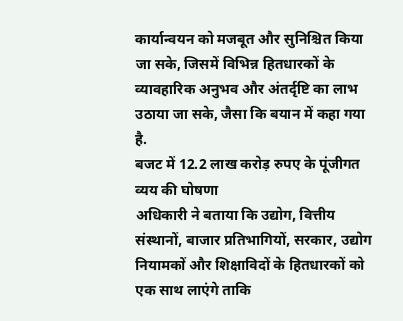कार्यान्वयन को मजबूत और सुनिश्चित किया जा सके, जिसमें विभिन्न हितधारकों के व्यावहारिक अनुभव और अंतर्दृष्टि का लाभ उठाया जा सके, जैसा कि बयान में कहा गया है.
बजट में 12.2 लाख करोड़ रुपए के पूंजीगत व्यय की घोषणा
अधिकारी ने बताया कि उद्योग, वित्तीय संस्थानों, बाजार प्रतिभागियों, सरकार, उद्योग नियामकों और शिक्षाविदों के हितधारकों को एक साथ लाएंगे ताकि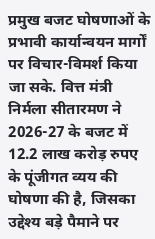प्रमुख बजट घोषणाओं के प्रभावी कार्यान्वयन मार्गों पर विचार-विमर्श किया जा सके. वित्त मंत्री निर्मला सीतारमण ने 2026-27 के बजट में 12.2 लाख करोड़ रुपए के पूंजीगत व्यय की घोषणा की है, जिसका उद्देश्य बड़े पैमाने पर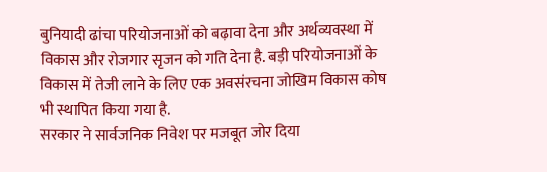बुनियादी ढांचा परियोजनाओं को बढ़ावा देना और अर्थव्यवस्था में विकास और रोजगार सृजन को गति देना है. बड़ी परियोजनाओं के विकास में तेजी लाने के लिए एक अवसंरचना जोखिम विकास कोष भी स्थापित किया गया है.
सरकार ने सार्वजनिक निवेश पर मजबूत जोर दिया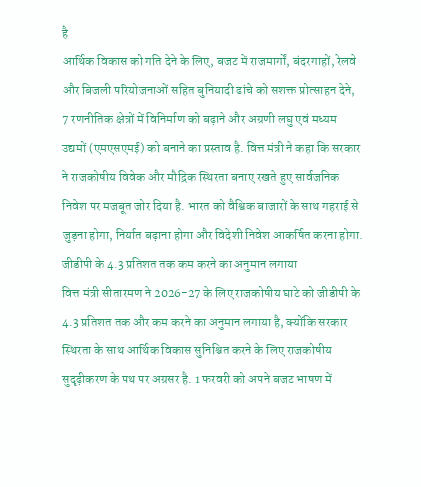है
आर्थिक विकास को गति देने के लिए, बजट में राजमार्गों, बंदरगाहों, रेलवे और बिजली परियोजनाओं सहित बुनियादी ढांचे को सशक्त प्रोत्साहन देने, 7 रणनीतिक क्षेत्रों में विनिर्माण को बढ़ाने और अग्रणी लघु एवं मध्यम उद्यमों (एमएसएमई) को बनाने का प्रस्ताव है. वित्त मंत्री ने कहा कि सरकार ने राजकोषीय विवेक और मौद्रिक स्थिरता बनाए रखते हुए सार्वजनिक निवेश पर मजबूत जोर दिया है. भारत को वैश्विक बाजारों के साथ गहराई से जुड़ना होगा, निर्यात बढ़ाना होगा और विदेशी निवेश आकर्षित करना होगा.
जीडीपी के 4.3 प्रतिशत तक कम करने का अनुमान लगाया
वित्त मंत्री सीतारमण ने 2026-27 के लिए राजकोषीय घाटे को जीडीपी के 4.3 प्रतिशत तक और कम करने का अनुमान लगाया है, क्योंकि सरकार स्थिरता के साथ आर्थिक विकास सुनिश्चित करने के लिए राजकोषीय सुदृढ़ीकरण के पथ पर अग्रसर है. 1 फरवरी को अपने बजट भाषण में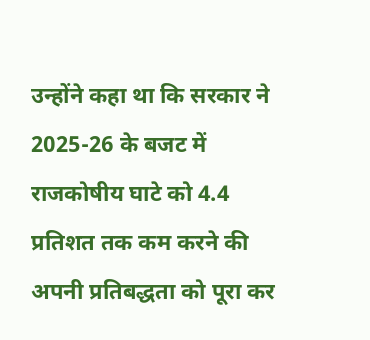उन्होंने कहा था कि सरकार ने 2025-26 के बजट में राजकोषीय घाटे को 4.4 प्रतिशत तक कम करने की अपनी प्रतिबद्धता को पूरा कर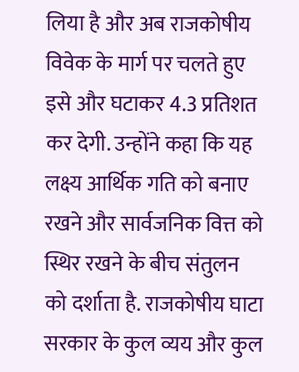लिया है और अब राजकोषीय विवेक के मार्ग पर चलते हुए इसे और घटाकर 4.3 प्रतिशत कर देगी. उन्होंने कहा कि यह लक्ष्य आर्थिक गति को बनाए रखने और सार्वजनिक वित्त को स्थिर रखने के बीच संतुलन को दर्शाता है. राजकोषीय घाटा सरकार के कुल व्यय और कुल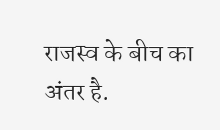राजस्व के बीच का अंतर है.